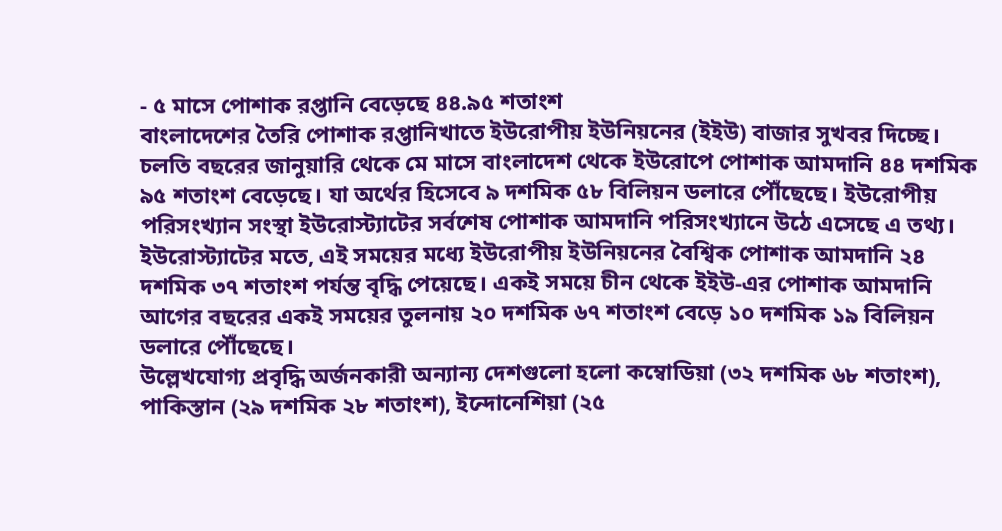- ৫ মাসে পোশাক রপ্তানি বেড়েছে ৪৪.৯৫ শতাংশ
বাংলাদেশের তৈরি পোশাক রপ্তানিখাতে ইউরোপীয় ইউনিয়নের (ইইউ) বাজার সুখবর দিচ্ছে। চলতি বছরের জানুয়ারি থেকে মে মাসে বাংলাদেশ থেকে ইউরোপে পোশাক আমদানি ৪৪ দশমিক ৯৫ শতাংশ বেড়েছে। যা অর্থের হিসেবে ৯ দশমিক ৫৮ বিলিয়ন ডলারে পৌঁছেছে। ইউরোপীয় পরিসংখ্যান সংস্থা ইউরোস্ট্যাটের সর্বশেষ পোশাক আমদানি পরিসংখ্যানে উঠে এসেছে এ তথ্য।
ইউরোস্ট্যাটের মতে, এই সময়ের মধ্যে ইউরোপীয় ইউনিয়নের বৈশ্বিক পোশাক আমদানি ২৪ দশমিক ৩৭ শতাংশ পর্যন্ত বৃদ্ধি পেয়েছে। একই সময়ে চীন থেকে ইইউ-এর পোশাক আমদানি আগের বছরের একই সময়ের তুলনায় ২০ দশমিক ৬৭ শতাংশ বেড়ে ১০ দশমিক ১৯ বিলিয়ন ডলারে পৌঁছেছে।
উল্লেখযোগ্য প্রবৃদ্ধি অর্জনকারী অন্যান্য দেশগুলো হলো কম্বোডিয়া (৩২ দশমিক ৬৮ শতাংশ), পাকিস্তান (২৯ দশমিক ২৮ শতাংশ), ইন্দোনেশিয়া (২৫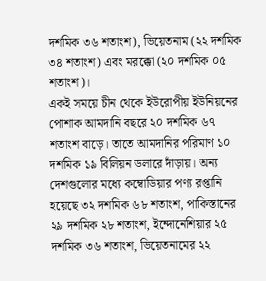দশমিক ৩৬ শতাংশ), ভিয়েতনাম (২২ দশমিক ৩৪ শতাংশ) এবং মরক্কো (২০ দশমিক ০৫ শতাংশ)।
একই সময়ে চীন থেকে ইউরোপীয় ইউনিয়নের পোশাক আমদানি বছরে ২০ দশমিক ৬৭ শতাংশ বাড়ে। তাতে আমদানির পরিমাণ ১০ দশমিক ১৯ বিলিয়ন ডলারে দাঁড়ায়। অন্য দেশগুলোর মধ্যে কম্বোডিয়ার পণ্য রপ্তানি হয়েছে ৩২ দশমিক ৬৮ শতাংশ, পাকিস্তানের ২৯ দশমিক ২৮ শতাংশ, ইন্দোনেশিয়ার ২৫ দশমিক ৩৬ শতাংশ, ভিয়েতনামের ২২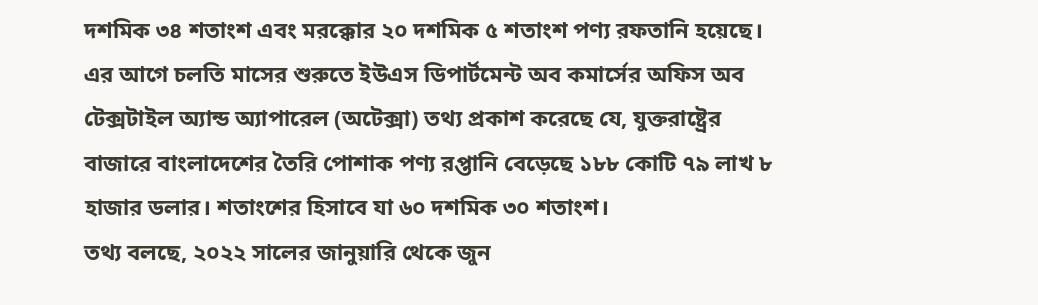দশমিক ৩৪ শতাংশ এবং মরক্কোর ২০ দশমিক ৫ শতাংশ পণ্য রফতানি হয়েছে।
এর আগে চলতি মাসের শুরুতে ইউএস ডিপার্টমেন্ট অব কমার্সের অফিস অব টেক্সটাইল অ্যান্ড অ্যাপারেল (অটেক্সা) তথ্য প্রকাশ করেছে যে, যুক্তরাষ্ট্রের বাজারে বাংলাদেশের তৈরি পোশাক পণ্য রপ্তানি বেড়েছে ১৮৮ কোটি ৭৯ লাখ ৮ হাজার ডলার। শতাংশের হিসাবে যা ৬০ দশমিক ৩০ শতাংশ।
তথ্য বলছে, ২০২২ সালের জানুয়ারি থেকে জুন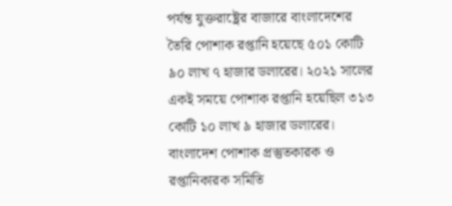পর্যন্ত যুক্তরাষ্ট্রের বাজারে বাংলাদেশের তৈরি পোশাক রপ্তানি হয়েছে ৫০১ কোটি ৯০ লাখ ৭ হাজার ডলারের। ২০২১ সালের একই সময়ে পোশাক রপ্তানি হয়েছিল ৩১৩ কোটি ১০ লাখ ৯ হাজার ডলারের।
বাংলাদেশ পোশাক প্রস্তুতকারক ও রপ্তানিকারক সমিতি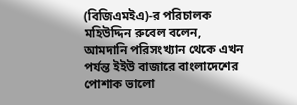(বিজিএমইএ)-র পরিচালক মহিউদ্দিন রুবেল বলেন, আমদানি পরিসংখ্যান থেকে এখন পর্যন্ত ইইউ বাজারে বাংলাদেশের পোশাক ভালো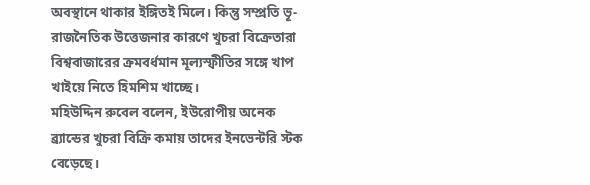অবস্থানে থাকার ইঙ্গিতই মিলে। কিন্তু সম্প্রতি ভূ-রাজনৈতিক উত্তেজনার কারণে খুচরা বিক্রেতারা বিশ্ববাজারের ক্রমবর্ধমান মূল্যস্ফীতির সঙ্গে খাপ খাইয়ে নিতে হিমশিম খাচ্ছে।
মহিউদ্দিন রুবেল বলেন, ইউরোপীয় অনেক ব্র্যান্ডের খুচরা বিক্রি কমায় তাদের ইনভেন্টরি স্টক বেড়েছে।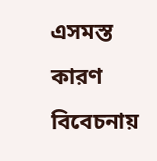এসমস্ত কারণ বিবেচনায়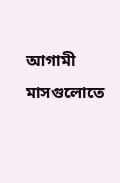আগামী মাসগুলোতে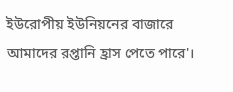ইউরোপীয় ইউনিয়নের বাজারে আমাদের রপ্তানি হ্রাস পেতে পারে'।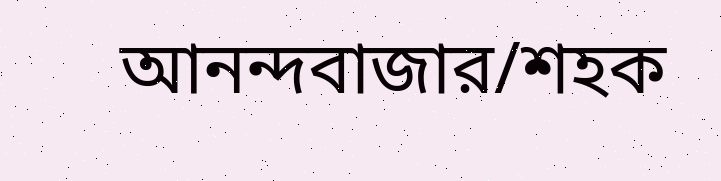আনন্দবাজার/শহক